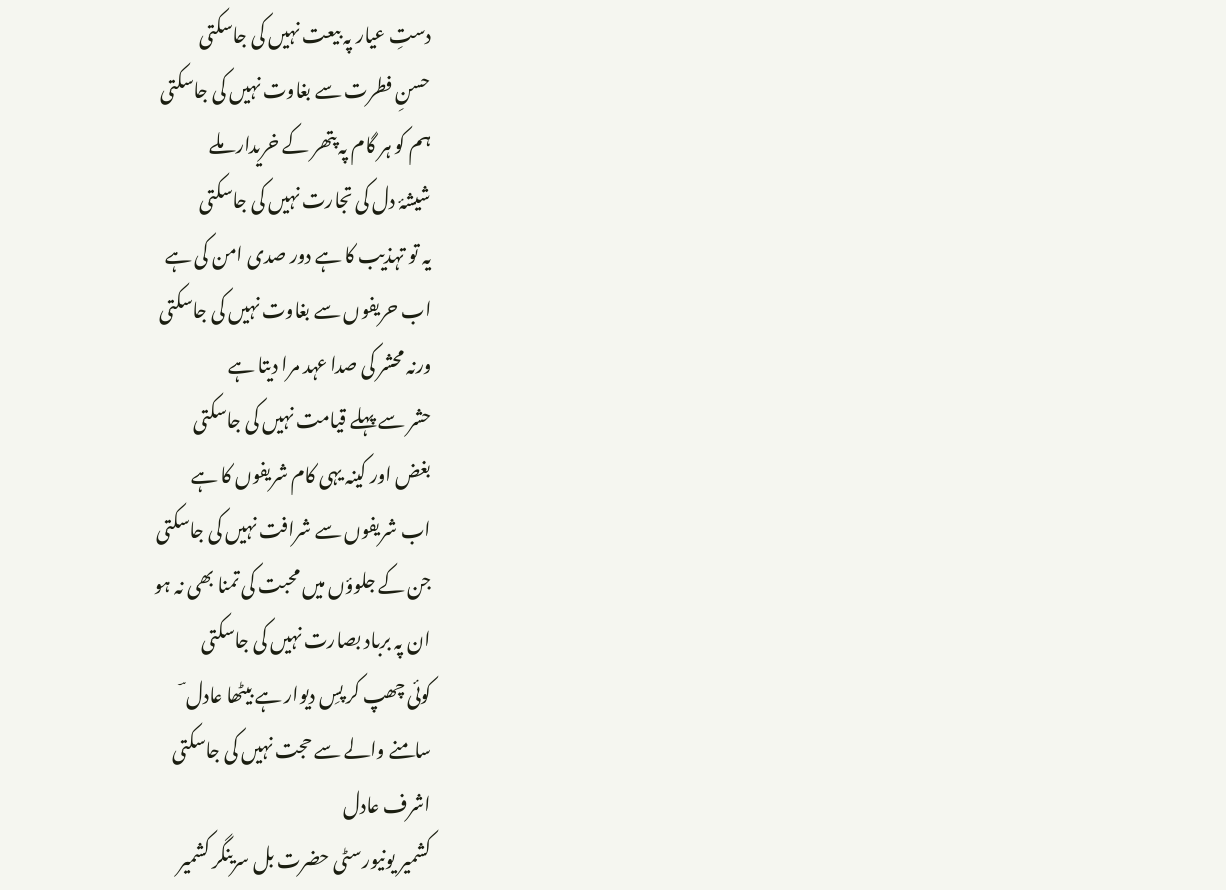دستِ عیار پہ بیعت نہیں کی جاسکتی
حسنِ فطرت سے بغاوت نہیں کی جاسکتی
ہم کو ہر گام پہ پتھر کے خریدار ملے
شیشۂ دل کی تجارت نہیں کی جاسکتی
یہ تو تہذیب کا ہے دور صدی امن کی ہے
اب حریفوں سے بغاوت نہیں کی جاسکتی
ورنہ محشر کی صدا عہد مرا دیتا ہے
حشر سے پہلے قیامت نہیں کی جاسکتی
بغض اور کینہ یہی کام شریفوں کا ہے
اب شریفوں سے شرافت نہیں کی جاسکتی
جن کے جلوؤں میں محبت کی تمنا بھی نہ ہو
ان پہ برباد بصارت نہیں کی جاسکتی
کوئی چھپ کر پسِ دیوار ہے بیٹھا عادل ؔ
سامنے والے سے حجت نہیں کی جاسکتی
اشرف عادل
کشمیر یونیورسٹی حضرت بل سرینگر کشمیر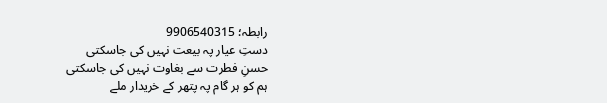رابطہ؛ 9906540315
دستِ عیار پہ بیعت نہیں کی جاسکتی
حسنِ فطرت سے بغاوت نہیں کی جاسکتی
ہم کو ہر گام پہ پتھر کے خریدار ملے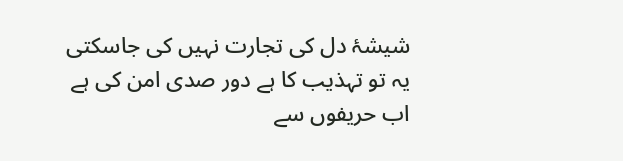شیشۂ دل کی تجارت نہیں کی جاسکتی
یہ تو تہذیب کا ہے دور صدی امن کی ہے
اب حریفوں سے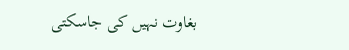بغاوت نہیں کی جاسکتی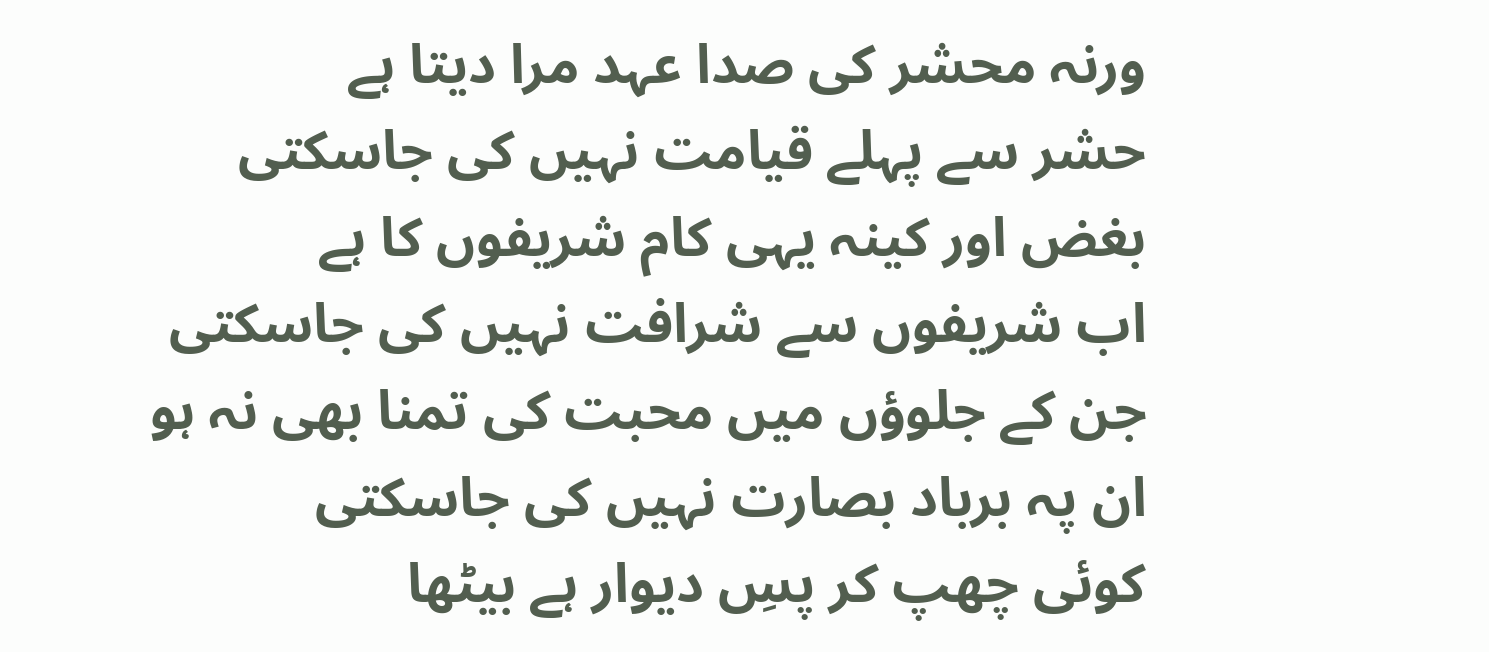ورنہ محشر کی صدا عہد مرا دیتا ہے
حشر سے پہلے قیامت نہیں کی جاسکتی
بغض اور کینہ یہی کام شریفوں کا ہے
اب شریفوں سے شرافت نہیں کی جاسکتی
جن کے جلوؤں میں محبت کی تمنا بھی نہ ہو
ان پہ برباد بصارت نہیں کی جاسکتی
کوئی چھپ کر پسِ دیوار ہے بیٹھا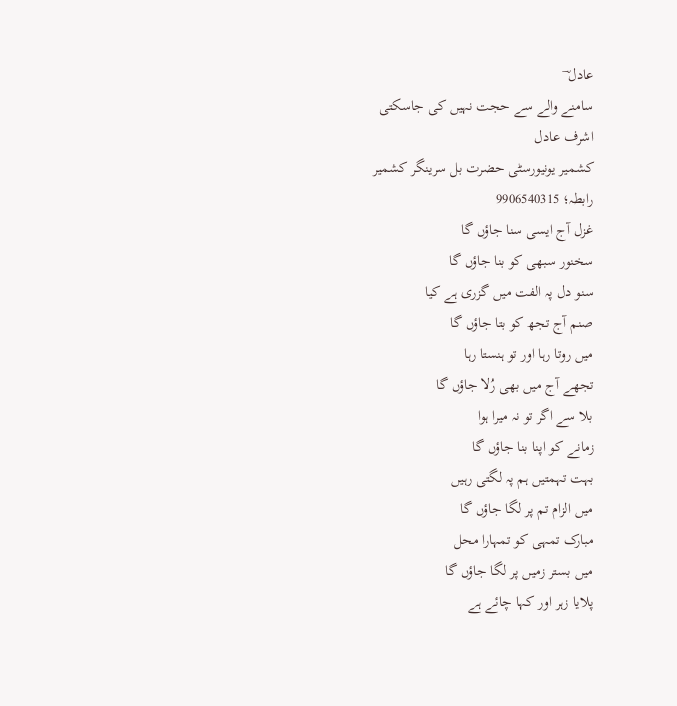عادل ؔ
سامنے والے سے حجت نہیں کی جاسکتی
اشرف عادل
کشمیر یونیورسٹی حضرت بل سرینگر کشمیر
رابطہ؛ 9906540315
غزل آج ایسی سنا جاؤں گا
سخنور سبھی کو بنا جاؤں گا
سنو دل پہ الفت میں گزری ہے کیا
صنم آج تجھ کو بتا جاؤں گا
میں روتا رہا اور تو ہنستا رہا
تجھے آج میں بھی رُلا جاؤں گا
بلا سے اگر تو نہ میرا ہوا
زمانے کو اپنا بنا جاؤں گا
بہت تہمتیں ہم پہ لگتی رہیں
میں الزام تم پر لگا جاؤں گا
مبارک تمہی کو تمہارا محل
میں بستر زمیں پر لگا جاؤں گا
پلایا زہر اور کہا چائے ہے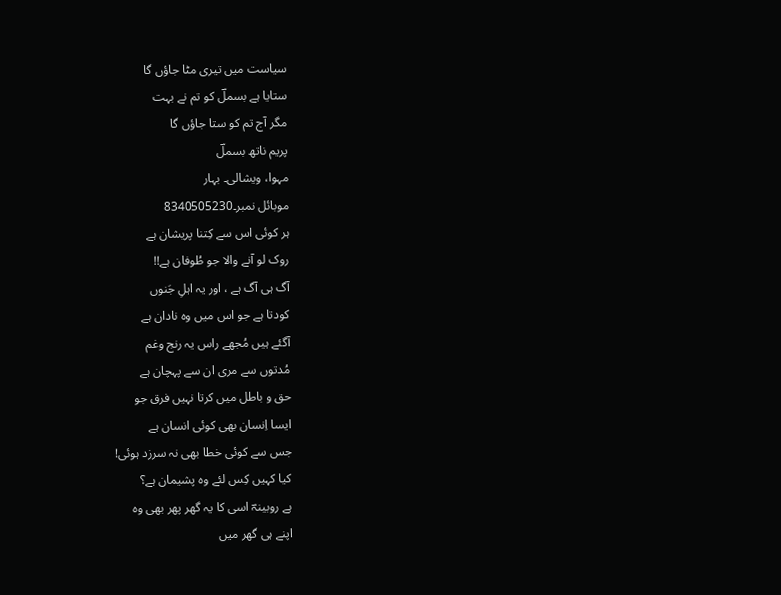سیاست میں تیری مٹا جاؤں گا
ستایا ہے بسملؔ کو تم نے بہت
مگر آج تم کو ستا جاؤں گا
پریم ناتھ بسملؔ
مہوا، ویشالی۔ بہار
موبائل نمبر۔8340505230
ہر کوئی اس سے کِتنا پریشان ہے
روک لو آنے والا جو طُوفان ہے!!
آگ ہی آگ ہے ، اور یہ اہلِ جَنوں
کودتا ہے جو اس میں وہ نادان ہے
آگئے ہیں مُجھے راس یہ رنج وغم
مُدتوں سے مری ان سے پہچان ہے
حق و باطل میں کرتا نہیں فرق جو
ایسا اِنسان بھی کوئی انسان ہے
جس سے کوئی خطا بھی نہ سرزد ہوئی!
کیا کہیں کِس لئے وہ پشیمان ہے؟
ہے روبینہؔ اسی کا یہ گھر پھر بھی وہ
اپنے ہی گھر میں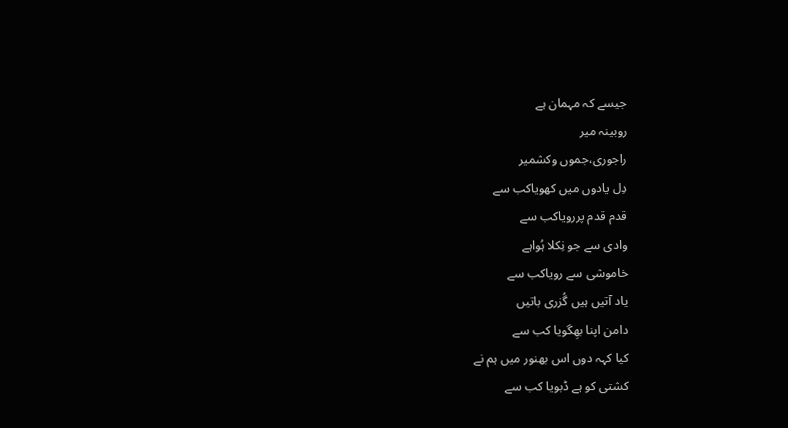جیسے کہ مہمان ہے
روبینہ میر
راجوری،جموں وکشمیر
دِل یادوں میں کھویاکب سے
قدم قدم پررویاکب سے
وادی سے جو نِکلا ہُواہے
خاموشی سے رویاکب سے
یاد آتیں ہیں گُزری باتیں
دامن اپنا بھِگویا کب سے
کیا کہہ دوں اس بھنور میں ہم نے
کشتی کو ہے ڈبویا کب سے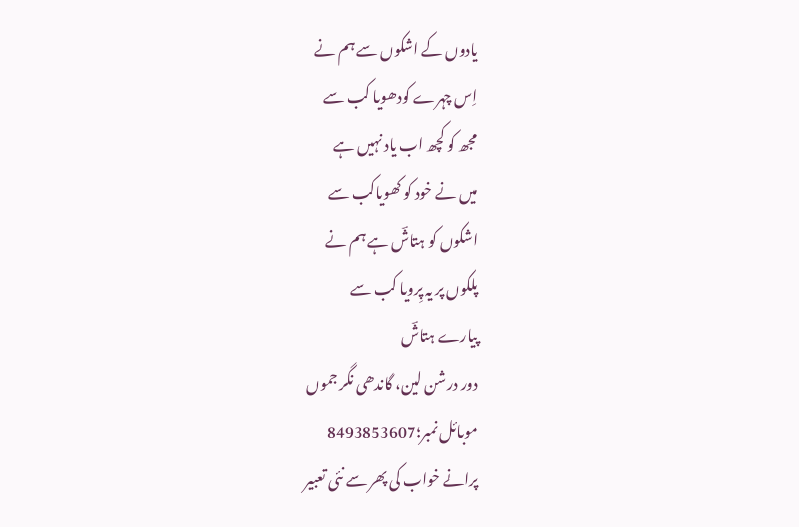یادوں کے اشکوں سے ہم نے
اِس چہرے کودھویا کب سے
مجھ کو کچھ اب یاد نہیں ہے
میں نے خود کو کھویاکب سے
اشکوں کو ہتاشؔ ہے ہم نے
پلکوں پر یہ پِرویا کب سے
پیارے ہتاشؔ
دور درشن لین، گاندھی نگر جموں
موبائل نمبر؛8493853607
پرانے خواب کی پھر سے نئی تعبیر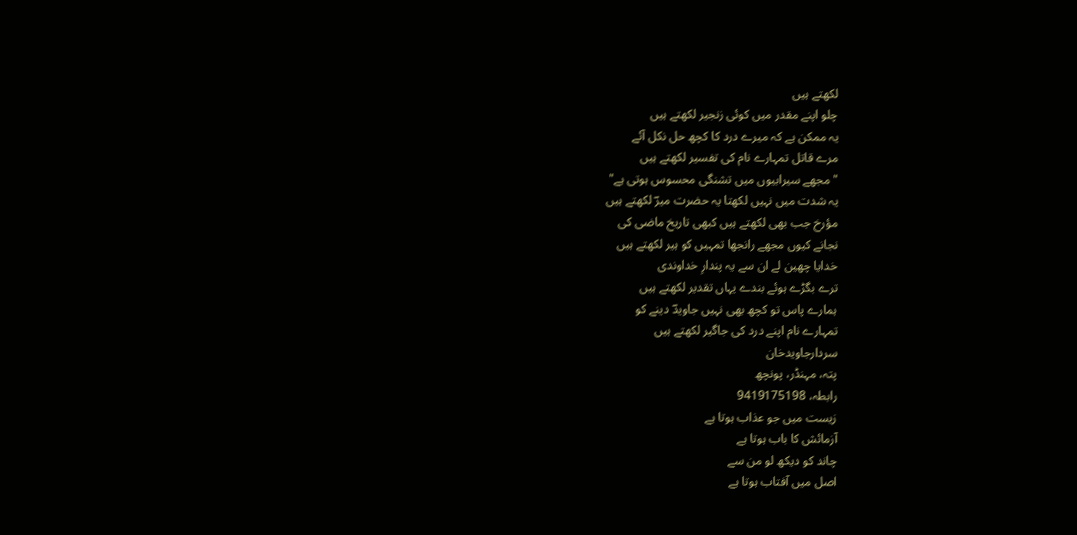لکھتے ہیں
چلو اپنے مقدر میں کوئی زنجیر لکھتے ہیں
یہ ممکن ہے کہ میرے درد کا کچھ حل نکل آئے
مرے قاتل تمہارے نام کی تفسیر لکھتے ہیں
"مجھے سیرابیوں میں تشنگی محسوس ہوتی ہے"
یہ شدت میں نہیں لکھتا یہ حضرت میرؔ لکھتے ہیں
مؤرخ جب بھی لکھتے ہیں کبھی تاریخ ماضی کی
نجانے کیوں مجھے رانجھا تمہیں کو ہیر لکھتے ہیں
خدایا چھین لے ان سے یہ پندارِ خداوندی
ترے بگڑے ہوئے بندے یہاں تقدیر لکھتے ہیں
ہمارے پاس تو کچھ بھی نہیں جاویدؔ دینے کو
تمہارے نام اپنے درد کی جاگیر لکھتے ہیں
سردارجاویدخان
پتہ، مہنڈر، پونچھ
رابطہ، 9419175198
زیست میں جو عذاب ہوتا ہے
آزمائش کا باب ہوتا ہے
چاند کو دیکھ لو من سے
اصل میں آفتاب ہوتا ہے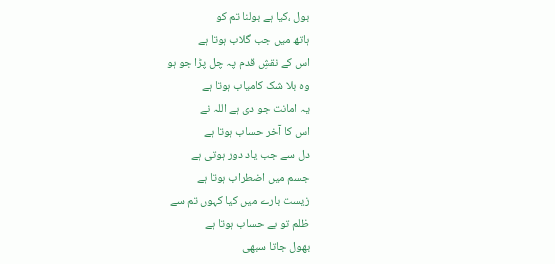بول ،کیا ہے بولنا تم کو
ہاتھ میں جب گلاب ہوتا ہے
اس کے نقشِ قدم پہ چل پڑا جو ہو
وہ بلا شک کامیاب ہوتا ہے
یہ امانت جو دی ہے اللہ نے
اس کا آخر حساب ہوتا ہے
دل سے جب یاد دور ہوتی ہے
جسم میں اضطراب ہوتا ہے
زیست بارے میں کیا کہوں تم سے
ظلم تو بے حساب ہوتا ہے
بھول جاتا سبھی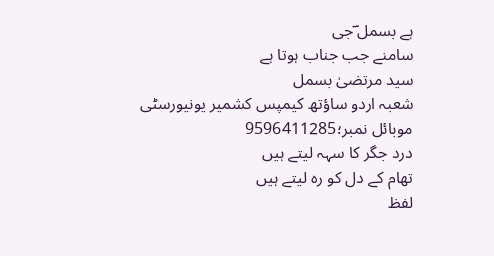ہے بسمل ؔجی
سامنے جب جناب ہوتا ہے
سید مرتضیٰ بسمل
شعبہ اردو ساؤتھ کیمپس کشمیر یونیورسٹی
موبائل نمبر؛9596411285
درد جگر کا سہہ لیتے ہیں
تھام کے دل کو رہ لیتے ہیں
لفظ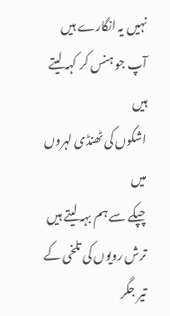نہیں یہ انگارے ہیں
آپ جو ہنس کر کہہ لیتے ہیں
اشکوں کی ٹھنڈی لہروں میں
چپکے سے ہم بہہ لیتے ہیں
ترش رویوں کی تلخی کے
تیر جگر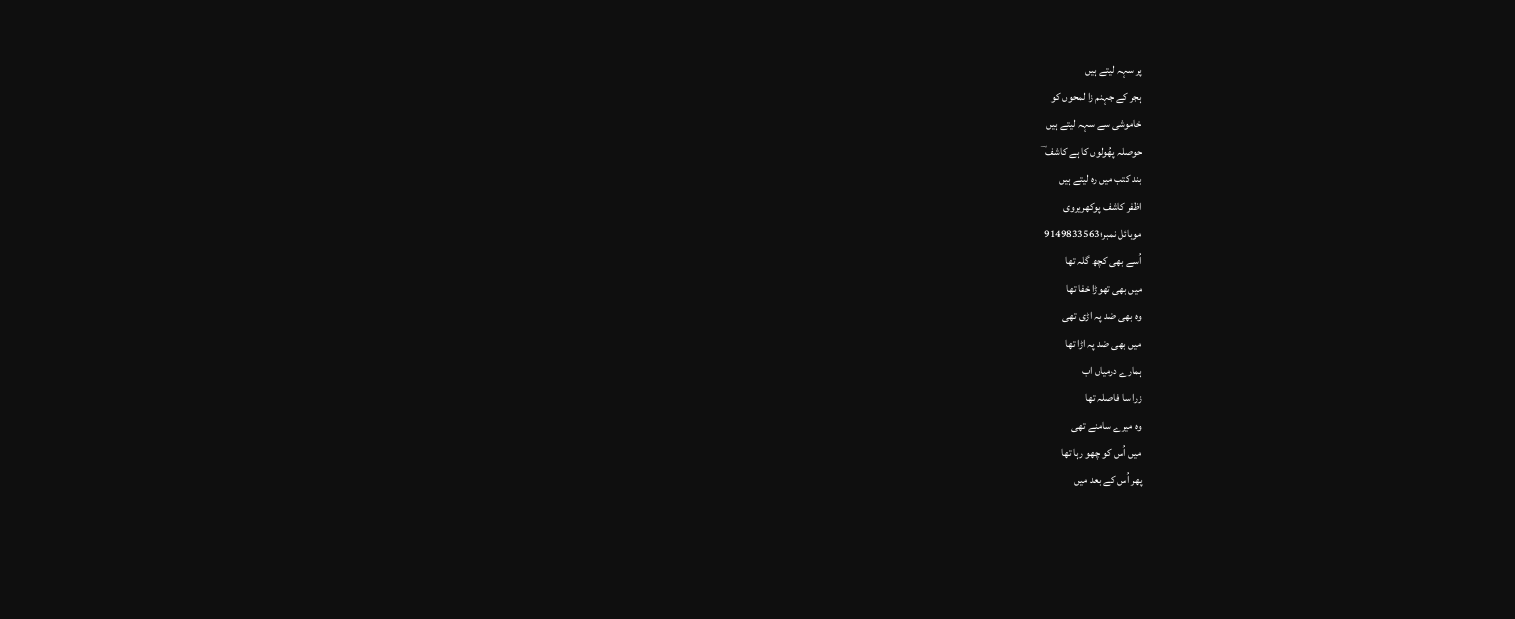پر سہہ لیتے ہیں
ہجر کے جہنم زا لمحوں کو
خاموشی سے سہہ لیتے ہیں
حوصلہ پھُولوں کا ہے کاشف ؔ
بند کتب میں رہ لیتے ہیں
اظفر کاشف پوکھریروی
موبائل نمبر؛9149833563
اُسے بھی کچھ گلہ تھا
میں بھی تھوڑا خفا تھا
وہ بھی ضد پہ اڑی تھی
میں بھی ضد پہ اڑا تھا
ہمارے درمیاں اب
زرا سا فاصلہ تھا
وہ میرے سامنے تھی
میں اُس کو چھو رہا تھا
پھر اُس کے بعد میں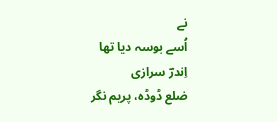نے
اُسے بوسہ دیا تھا
اِندرؔ سرازی
ضلع ڈوڈہ، پریم نگر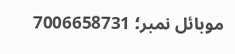موبائل نمبر؛ 7006658731